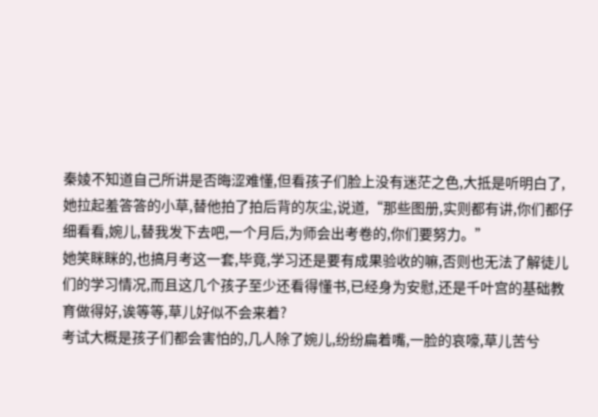秦婈不知道自己所讲是否晦涩难懂,但看孩子们脸上没有迷茫之色,大抵是听明白了,她拉起羞答答的小草,替他拍了拍后背的灰尘,说道,“那些图册,实则都有讲,你们都仔细看看,婉儿,替我发下去吧,一个月后,为师会出考卷的,你们要努力。”
她笑眯眯的,也搞月考这一套,毕竟,学习还是要有成果验收的嘛,否则也无法了解徒儿们的学习情况,而且这几个孩子至少还看得懂书,已经身为安慰,还是千叶宫的基础教育做得好,诶等等,草儿好似不会来着?
考试大概是孩子们都会害怕的,几人除了婉儿,纷纷扁着嘴,一脸的哀嚎,草儿苦兮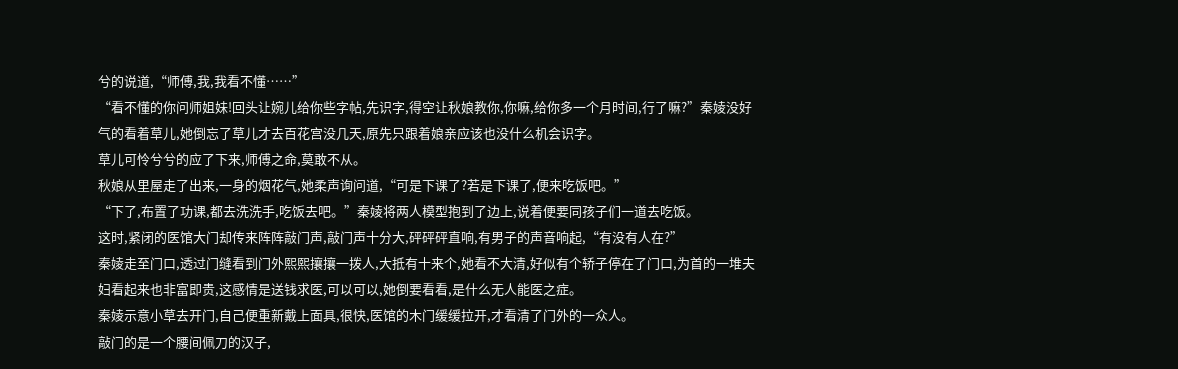兮的说道,“师傅,我,我看不懂……”
“看不懂的你问师姐妹!回头让婉儿给你些字帖,先识字,得空让秋娘教你,你嘛,给你多一个月时间,行了嘛?”秦婈没好气的看着草儿,她倒忘了草儿才去百花宫没几天,原先只跟着娘亲应该也没什么机会识字。
草儿可怜兮兮的应了下来,师傅之命,莫敢不从。
秋娘从里屋走了出来,一身的烟花气,她柔声询问道,“可是下课了?若是下课了,便来吃饭吧。”
“下了,布置了功课,都去洗洗手,吃饭去吧。”秦婈将两人模型抱到了边上,说着便要同孩子们一道去吃饭。
这时,紧闭的医馆大门却传来阵阵敲门声,敲门声十分大,砰砰砰直响,有男子的声音响起,“有没有人在?”
秦婈走至门口,透过门缝看到门外熙熙攘攘一拨人,大抵有十来个,她看不大清,好似有个轿子停在了门口,为首的一堆夫妇看起来也非富即贵,这感情是送钱求医,可以可以,她倒要看看,是什么无人能医之症。
秦婈示意小草去开门,自己便重新戴上面具,很快,医馆的木门缓缓拉开,才看清了门外的一众人。
敲门的是一个腰间佩刀的汉子,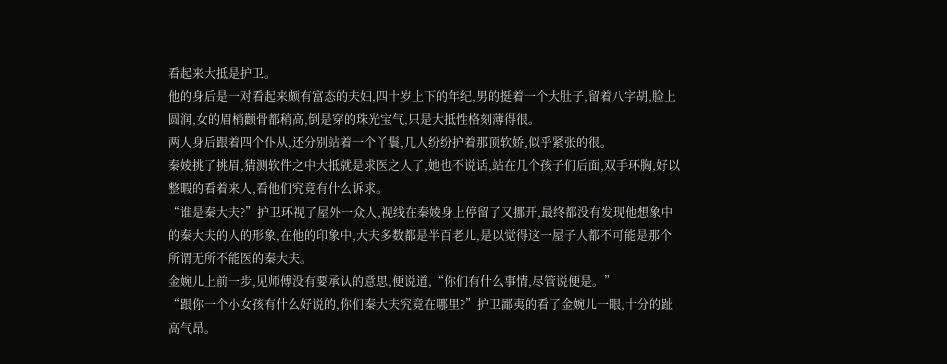看起来大抵是护卫。
他的身后是一对看起来颇有富态的夫妇,四十岁上下的年纪,男的挺着一个大肚子,留着八字胡,脸上圆润,女的眉梢颧骨都稍高,倒是穿的珠光宝气,只是大抵性格刻薄得很。
两人身后跟着四个仆从,还分别站着一个丫鬟,几人纷纷护着那顶软娇,似乎紧张的很。
秦婈挑了挑眉,猜测软件之中大抵就是求医之人了,她也不说话,站在几个孩子们后面,双手环胸,好以整暇的看着来人,看他们究竟有什么诉求。
“谁是秦大夫?”护卫环视了屋外一众人,视线在秦婈身上停留了又挪开,最终都没有发现他想象中的秦大夫的人的形象,在他的印象中,大夫多数都是半百老儿,是以觉得这一屋子人都不可能是那个所谓无所不能医的秦大夫。
金婉儿上前一步,见师傅没有要承认的意思,便说道,“你们有什么事情,尽管说便是。”
“跟你一个小女孩有什么好说的,你们秦大夫究竟在哪里?”护卫鄙夷的看了金婉儿一眼,十分的趾高气昂。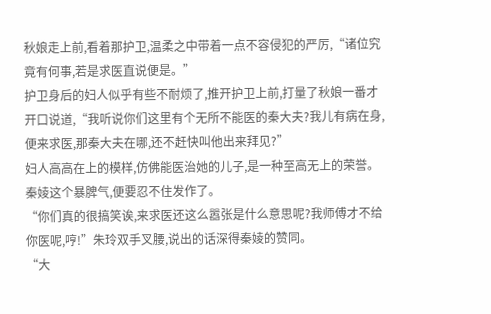秋娘走上前,看着那护卫,温柔之中带着一点不容侵犯的严厉,“诸位究竟有何事,若是求医直说便是。”
护卫身后的妇人似乎有些不耐烦了,推开护卫上前,打量了秋娘一番才开口说道,“我听说你们这里有个无所不能医的秦大夫?我儿有病在身,便来求医,那秦大夫在哪,还不赶快叫他出来拜见?”
妇人高高在上的模样,仿佛能医治她的儿子,是一种至高无上的荣誉。
秦婈这个暴脾气,便要忍不住发作了。
“你们真的很搞笑诶,来求医还这么嚣张是什么意思呢?我师傅才不给你医呢,哼!”朱玲双手叉腰,说出的话深得秦婈的赞同。
“大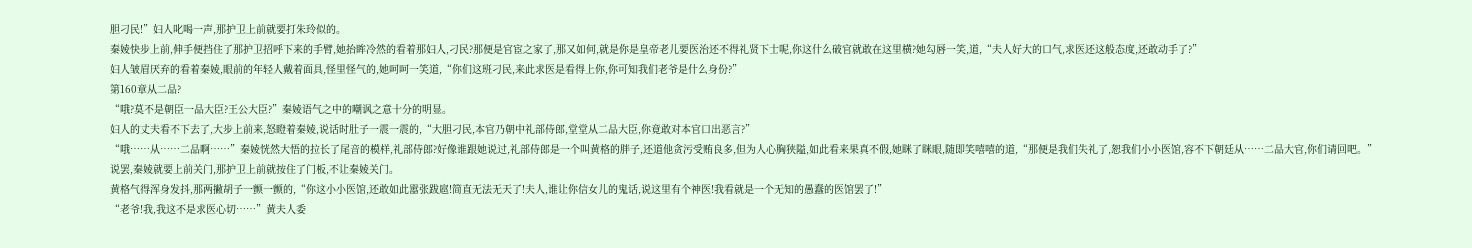胆刁民!”妇人叱喝一声,那护卫上前就要打朱玲似的。
秦婈快步上前,伸手便挡住了那护卫招呼下来的手臂,她抬眸冷然的看着那妇人,刁民?那便是官宦之家了,那又如何,就是你是皇帝老儿要医治还不得礼贤下士呢,你这什么破官就敢在这里横?她勾唇一笑,道,“夫人好大的口气,求医还这般态度,还敢动手了?”
妇人皱眉厌弃的看着秦婈,眼前的年轻人戴着面具,怪里怪气的,她呵呵一笑道,“你们这班刁民,来此求医是看得上你,你可知我们老爷是什么身份?”
第160章从二品?
“哦?莫不是朝臣一品大臣?王公大臣?”秦婈语气之中的嘲讽之意十分的明显。
妇人的丈夫看不下去了,大步上前来,怒瞪着秦婈,说话时肚子一震一震的,“大胆刁民,本官乃朝中礼部侍郎,堂堂从二品大臣,你竟敢对本官口出恶言?”
“哦……从……二品啊……”秦婈恍然大悟的拉长了尾音的模样,礼部侍郎?好像谁跟她说过,礼部侍郎是一个叫黄格的胖子,还道他贪污受贿良多,但为人心胸狭隘,如此看来果真不假,她眯了眯眼,随即笑嘻嘻的道,“那便是我们失礼了,恕我们小小医馆,容不下朝廷从……二品大官,你们请回吧。”
说罢,秦婈就要上前关门,那护卫上前就按住了门板,不让秦婈关门。
黄格气得浑身发抖,那两撇胡子一颤一颤的,“你这小小医馆,还敢如此嚣张跋扈!简直无法无天了!夫人,谁让你信女儿的鬼话,说这里有个神医!我看就是一个无知的愚蠢的医馆罢了!”
“老爷!我,我这不是求医心切……”黄夫人委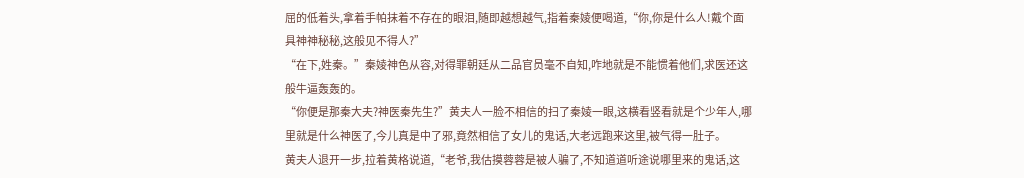屈的低着头,拿着手帕抹着不存在的眼泪,随即越想越气,指着秦婈便喝道,“你,你是什么人!戴个面具神神秘秘,这般见不得人?”
“在下,姓秦。”秦婈神色从容,对得罪朝廷从二品官员毫不自知,咋地就是不能惯着他们,求医还这般牛逼轰轰的。
“你便是那秦大夫?神医秦先生?”黄夫人一脸不相信的扫了秦婈一眼,这横看竖看就是个少年人,哪里就是什么神医了,今儿真是中了邪,竟然相信了女儿的鬼话,大老远跑来这里,被气得一肚子。
黄夫人退开一步,拉着黄格说道,“老爷,我估摸蓉蓉是被人骗了,不知道道听途说哪里来的鬼话,这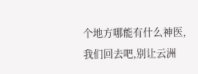个地方哪能有什么神医,我们回去吧,别让云洲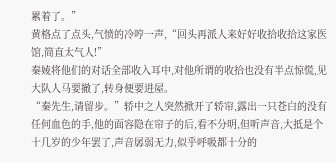累着了。”
黄格点了点头,气愤的冷哼一声,“回头再派人来好好收拾收拾这家医馆,简直太气人!”
秦婈将他们的对话全部收入耳中,对他所谓的收拾也没有半点惊慌,见大队人马要撤了,转身便要进屋。
“秦先生,请留步。”轿中之人突然掀开了轿帘,露出一只苍白的没有任何血色的手,他的面容隐在帘子的后,看不分明,但听声音,大抵是个十几岁的少年罢了,声音孱弱无力,似乎呼吸都十分的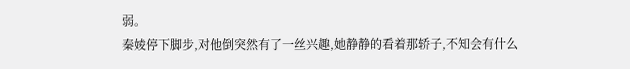弱。
秦婈停下脚步,对他倒突然有了一丝兴趣,她静静的看着那轿子,不知会有什么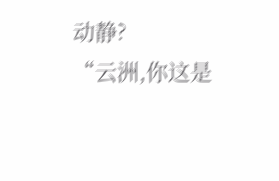动静?
“云洲,你这是